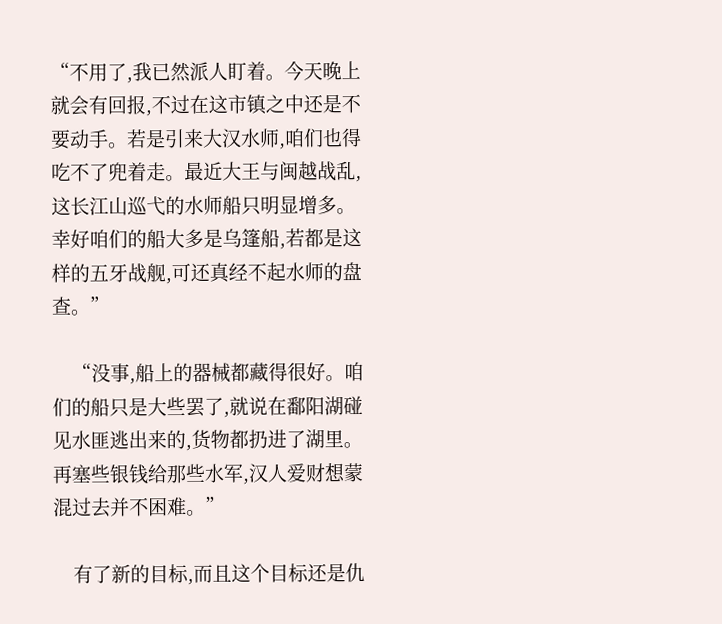“不用了,我已然派人盯着。今天晚上就会有回报,不过在这市镇之中还是不要动手。若是引来大汉水师,咱们也得吃不了兜着走。最近大王与闽越战乱,这长江山巡弋的水师船只明显增多。幸好咱们的船大多是乌篷船,若都是这样的五牙战舰,可还真经不起水师的盘查。”

    “没事,船上的器械都藏得很好。咱们的船只是大些罢了,就说在鄱阳湖碰见水匪逃出来的,货物都扔进了湖里。再塞些银钱给那些水军,汉人爱财想蒙混过去并不困难。”

    有了新的目标,而且这个目标还是仇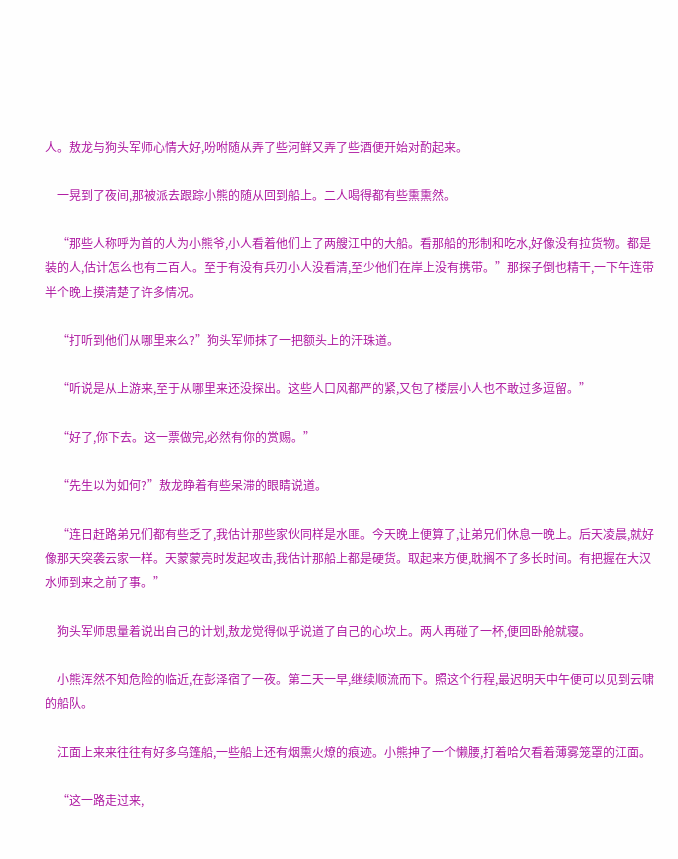人。敖龙与狗头军师心情大好,吩咐随从弄了些河鲜又弄了些酒便开始对酌起来。

    一晃到了夜间,那被派去跟踪小熊的随从回到船上。二人喝得都有些熏熏然。

    “那些人称呼为首的人为小熊爷,小人看着他们上了两艘江中的大船。看那船的形制和吃水,好像没有拉货物。都是装的人,估计怎么也有二百人。至于有没有兵刃小人没看清,至少他们在岸上没有携带。”那探子倒也精干,一下午连带半个晚上摸清楚了许多情况。

    “打听到他们从哪里来么?”狗头军师抹了一把额头上的汗珠道。

    “听说是从上游来,至于从哪里来还没探出。这些人口风都严的紧,又包了楼层小人也不敢过多逗留。”

    “好了,你下去。这一票做完,必然有你的赏赐。”

    “先生以为如何?”敖龙睁着有些呆滞的眼睛说道。

    “连日赶路弟兄们都有些乏了,我估计那些家伙同样是水匪。今天晚上便算了,让弟兄们休息一晚上。后天凌晨,就好像那天突袭云家一样。天蒙蒙亮时发起攻击,我估计那船上都是硬货。取起来方便,耽搁不了多长时间。有把握在大汉水师到来之前了事。”

    狗头军师思量着说出自己的计划,敖龙觉得似乎说道了自己的心坎上。两人再碰了一杯,便回卧舱就寝。

    小熊浑然不知危险的临近,在彭泽宿了一夜。第二天一早,继续顺流而下。照这个行程,最迟明天中午便可以见到云啸的船队。

    江面上来来往往有好多乌篷船,一些船上还有烟熏火燎的痕迹。小熊抻了一个懒腰,打着哈欠看着薄雾笼罩的江面。

    “这一路走过来,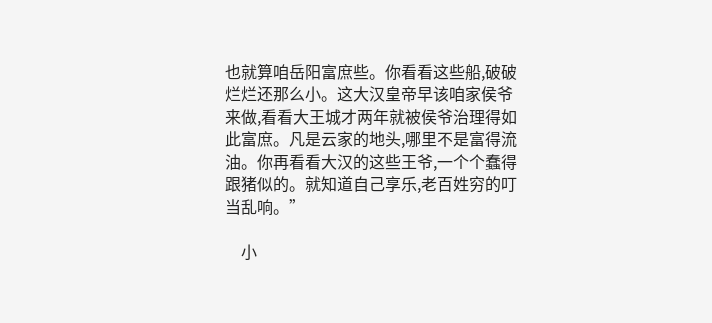也就算咱岳阳富庶些。你看看这些船,破破烂烂还那么小。这大汉皇帝早该咱家侯爷来做,看看大王城才两年就被侯爷治理得如此富庶。凡是云家的地头,哪里不是富得流油。你再看看大汉的这些王爷,一个个蠢得跟猪似的。就知道自己享乐,老百姓穷的叮当乱响。”

    小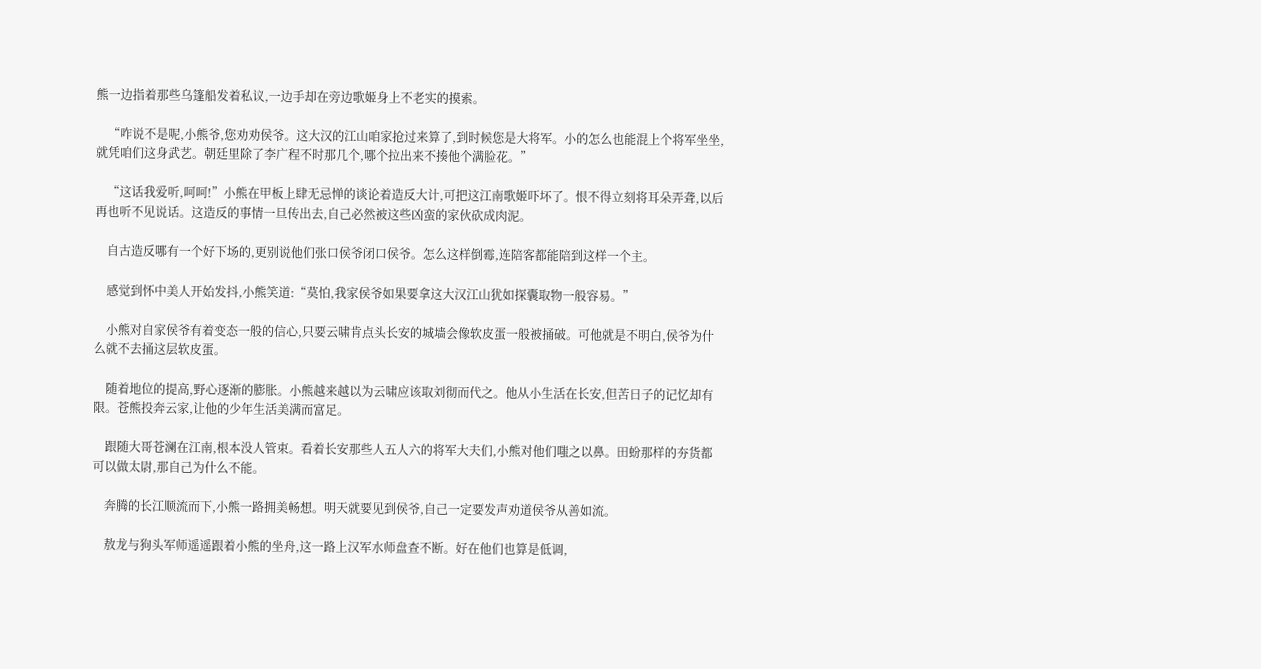熊一边指着那些乌篷船发着私议,一边手却在旁边歌姬身上不老实的摸索。

    “咋说不是呢,小熊爷,您劝劝侯爷。这大汉的江山咱家抢过来算了,到时候您是大将军。小的怎么也能混上个将军坐坐,就凭咱们这身武艺。朝廷里除了李广程不时那几个,哪个拉出来不揍他个满脸花。”

    “这话我爱听,呵呵!”小熊在甲板上肆无忌惮的谈论着造反大计,可把这江南歌姬吓坏了。恨不得立刻将耳朵弄聋,以后再也听不见说话。这造反的事情一旦传出去,自己必然被这些凶蛮的家伙砍成肉泥。

    自古造反哪有一个好下场的,更别说他们张口侯爷闭口侯爷。怎么这样倒霉,连陪客都能陪到这样一个主。

    感觉到怀中美人开始发抖,小熊笑道:“莫怕,我家侯爷如果要拿这大汉江山犹如探囊取物一般容易。”

    小熊对自家侯爷有着变态一般的信心,只要云啸肯点头长安的城墙会像软皮蛋一般被捅破。可他就是不明白,侯爷为什么就不去捅这层软皮蛋。

    随着地位的提高,野心逐渐的膨胀。小熊越来越以为云啸应该取刘彻而代之。他从小生活在长安,但苦日子的记忆却有限。苍熊投奔云家,让他的少年生活美满而富足。

    跟随大哥苍澜在江南,根本没人管束。看着长安那些人五人六的将军大夫们,小熊对他们嗤之以鼻。田蚡那样的夯货都可以做太尉,那自己为什么不能。

    奔腾的长江顺流而下,小熊一路拥美畅想。明天就要见到侯爷,自己一定要发声劝道侯爷从善如流。

    敖龙与狗头军师遥遥跟着小熊的坐舟,这一路上汉军水师盘查不断。好在他们也算是低调,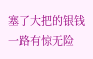塞了大把的银钱一路有惊无险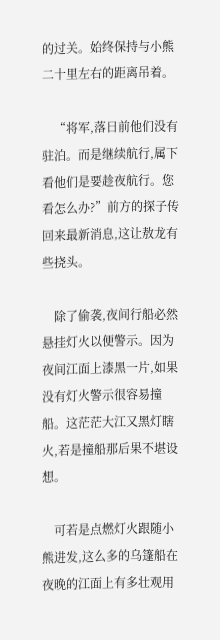的过关。始终保持与小熊二十里左右的距离吊着。

    “将军,落日前他们没有驻泊。而是继续航行,属下看他们是要趁夜航行。您看怎么办?”前方的探子传回来最新消息,这让敖龙有些挠头。

    除了偷袭,夜间行船必然悬挂灯火以便警示。因为夜间江面上漆黑一片,如果没有灯火警示很容易撞船。这茫茫大江又黑灯瞎火,若是撞船那后果不堪设想。

    可若是点燃灯火跟随小熊进发,这么多的乌篷船在夜晚的江面上有多壮观用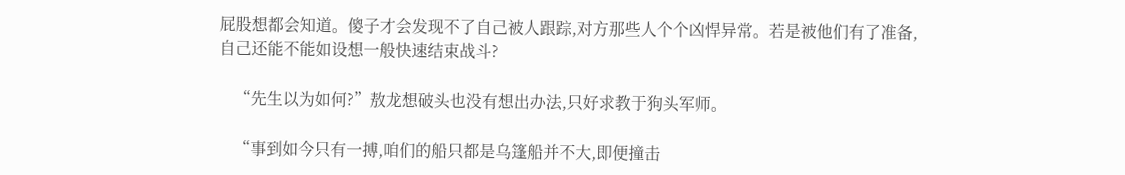屁股想都会知道。傻子才会发现不了自己被人跟踪,对方那些人个个凶悍异常。若是被他们有了准备,自己还能不能如设想一般快速结束战斗?

    “先生以为如何?”敖龙想破头也没有想出办法,只好求教于狗头军师。

    “事到如今只有一搏,咱们的船只都是乌篷船并不大,即便撞击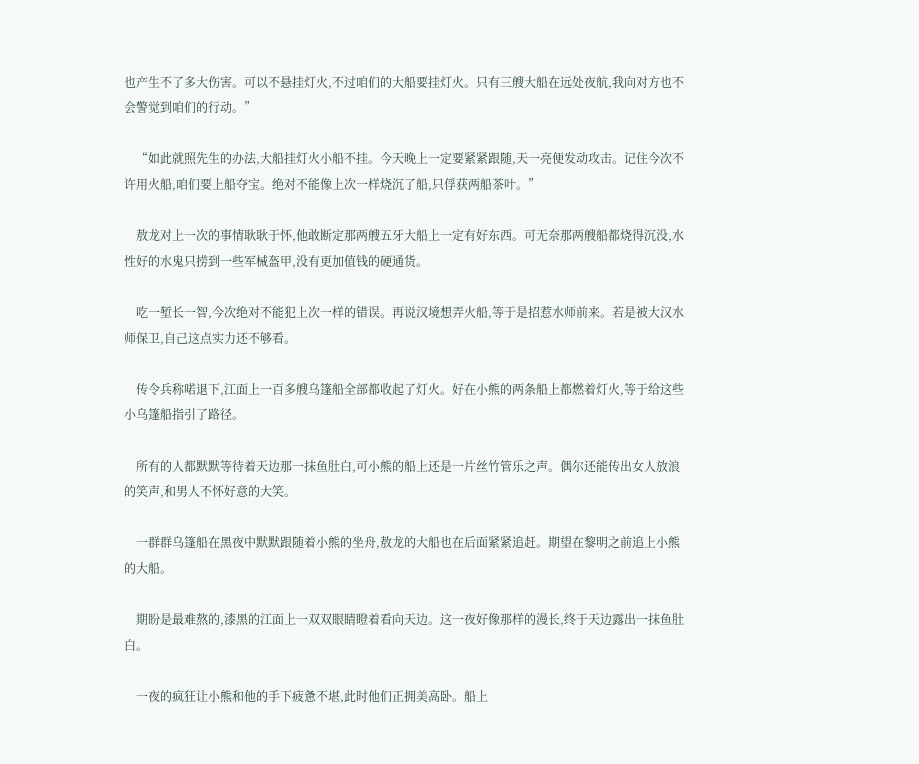也产生不了多大伤害。可以不悬挂灯火,不过咱们的大船要挂灯火。只有三艘大船在远处夜航,我向对方也不会警觉到咱们的行动。”

    “如此就照先生的办法,大船挂灯火小船不挂。今天晚上一定要紧紧跟随,天一亮便发动攻击。记住今次不许用火船,咱们要上船夺宝。绝对不能像上次一样烧沉了船,只俘获两船茶叶。”

    敖龙对上一次的事情耿耿于怀,他敢断定那两艘五牙大船上一定有好东西。可无奈那两艘船都烧得沉没,水性好的水鬼只捞到一些军械盔甲,没有更加值钱的硬通货。

    吃一堑长一智,今次绝对不能犯上次一样的错误。再说汉境想弄火船,等于是招惹水师前来。若是被大汉水师保卫,自己这点实力还不够看。

    传令兵称喏退下,江面上一百多艘乌篷船全部都收起了灯火。好在小熊的两条船上都燃着灯火,等于给这些小乌篷船指引了路径。

    所有的人都默默等待着天边那一抹鱼肚白,可小熊的船上还是一片丝竹管乐之声。偶尔还能传出女人放浪的笑声,和男人不怀好意的大笑。

    一群群乌篷船在黑夜中默默跟随着小熊的坐舟,敖龙的大船也在后面紧紧追赶。期望在黎明之前追上小熊的大船。

    期盼是最难熬的,漆黑的江面上一双双眼睛瞪着看向天边。这一夜好像那样的漫长,终于天边露出一抹鱼肚白。

    一夜的疯狂让小熊和他的手下疲惫不堪,此时他们正拥美高卧。船上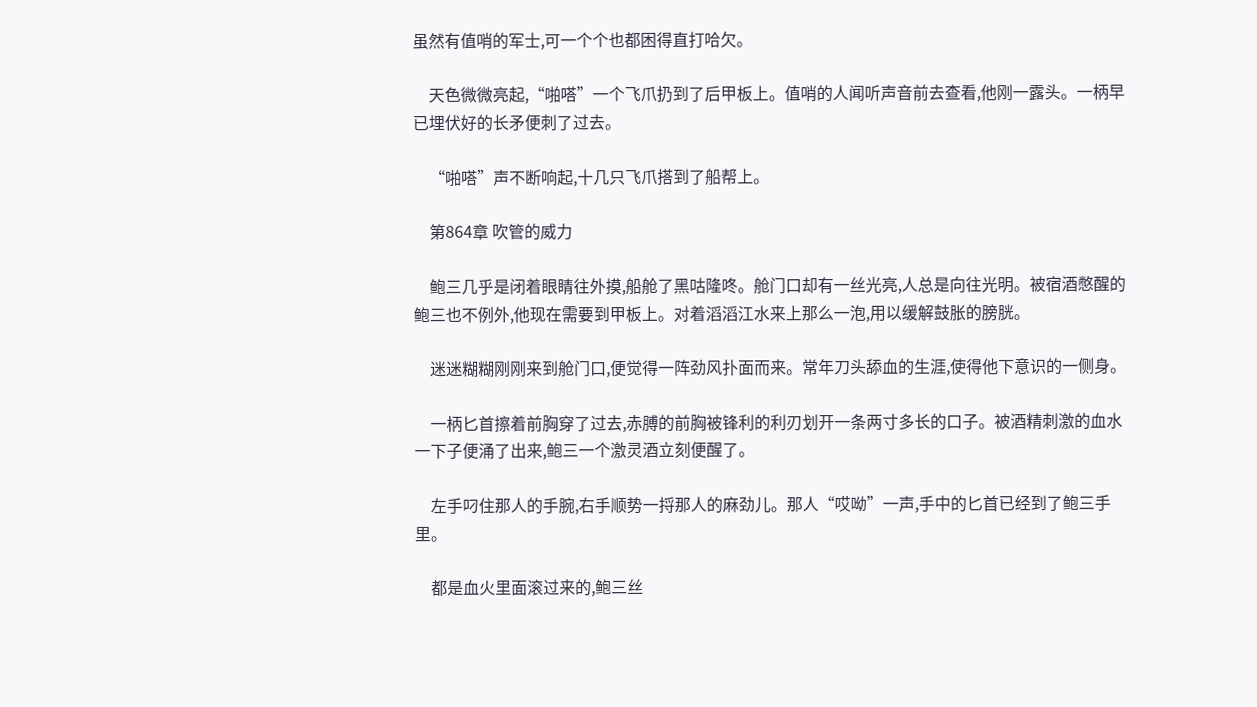虽然有值哨的军士,可一个个也都困得直打哈欠。

    天色微微亮起,“啪嗒”一个飞爪扔到了后甲板上。值哨的人闻听声音前去查看,他刚一露头。一柄早已埋伏好的长矛便刺了过去。

    “啪嗒”声不断响起,十几只飞爪搭到了船帮上。

    第864章 吹管的威力

    鲍三几乎是闭着眼睛往外摸,船舱了黑咕隆咚。舱门口却有一丝光亮,人总是向往光明。被宿酒憋醒的鲍三也不例外,他现在需要到甲板上。对着滔滔江水来上那么一泡,用以缓解鼓胀的膀胱。

    迷迷糊糊刚刚来到舱门口,便觉得一阵劲风扑面而来。常年刀头舔血的生涯,使得他下意识的一侧身。

    一柄匕首擦着前胸穿了过去,赤膊的前胸被锋利的利刃划开一条两寸多长的口子。被酒精刺激的血水一下子便涌了出来,鲍三一个激灵酒立刻便醒了。

    左手叼住那人的手腕,右手顺势一捋那人的麻劲儿。那人“哎呦”一声,手中的匕首已经到了鲍三手里。

    都是血火里面滚过来的,鲍三丝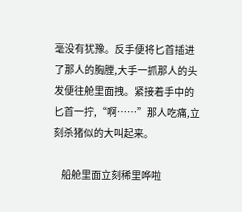毫没有犹豫。反手便将匕首插进了那人的胸膛,大手一抓那人的头发便往舱里面拽。紧接着手中的匕首一拧,“啊……”那人吃痛,立刻杀猪似的大叫起来。

    船舱里面立刻稀里哗啦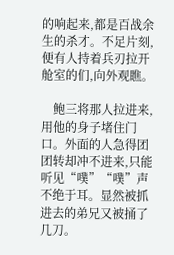的响起来,都是百战余生的杀才。不足片刻,便有人持着兵刃拉开舱室的们,向外观瞧。

    鲍三将那人拉进来,用他的身子堵住门口。外面的人急得团团转却冲不进来,只能听见“噗”“噗”声不绝于耳。显然被抓进去的弟兄又被捅了几刀。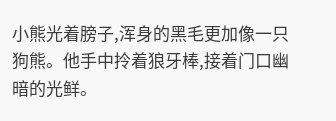小熊光着膀子,浑身的黑毛更加像一只狗熊。他手中拎着狼牙棒,接着门口幽暗的光鲜。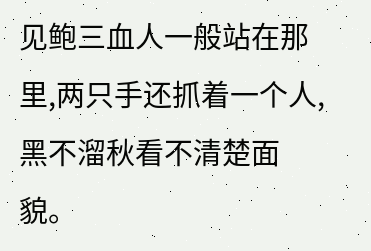见鲍三血人一般站在那里,两只手还抓着一个人,黑不溜秋看不清楚面貌。